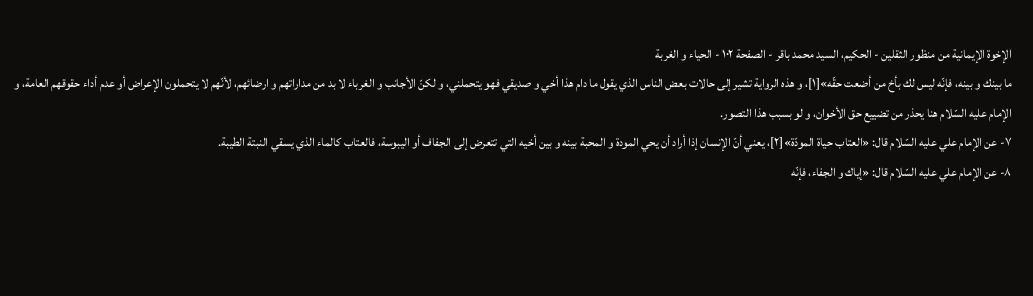الإخوة الإيمانية من منظور الثقلين - الحكيم، السيد محمد باقر - الصفحة ١٠٢ - الحياء و الغربة
ما بينك و بينه، فإنّه ليس لك بأخ من أضعت حقّه»[١]، و هذه الرواية تشير إلى حالات بعض الناس الذي يقول ما دام هذا أخي و صديقي فهو يتحملني، و لكنّ الأجانب و الغرباء لا بد من مداراتهم و ارضائهم، لأنّهم لا يتحملون الإعراض أو عدم أداء حقوقهم العامة، و الإمام عليه السّلام هنا يحذر من تضييع حق الأخوان، و لو بسبب هذا التصور.
٧- عن الإمام علي عليه السّلام قال: «العتاب حياة المودّة»[٢]، يعني أنّ الإنسان إذا أراد أن يحي المودة و المحبة بينه و بين أخيه التي تتعرض إلى الجفاف أو اليبوسة، فالعتاب كالماء الذي يسقي النبتة الطيبة.
٨- عن الإمام علي عليه السّلام قال: «إياك و الجفاء، فإنّه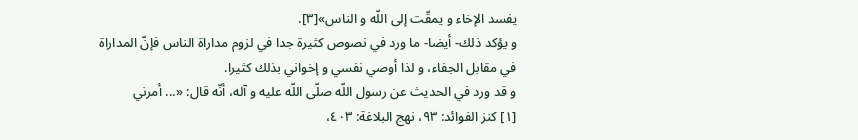يفسد الإخاء و يمقّت إلى اللّه و الناس»[٣].
و يؤكد ذلك- أيضا- ما ورد في نصوص كثيرة جدا في لزوم مداراة الناس فإنّ المداراة في مقابل الجفاء، و لذا أوصي نفسي و إخواني بذلك كثيرا.
و قد ورد في الحديث عن رسول اللّه صلّى اللّه عليه و آله، أنّه قال: «... أمرني
[١] كنز الفوائد: ٩٣، نهج البلاغة: ٤٠٣،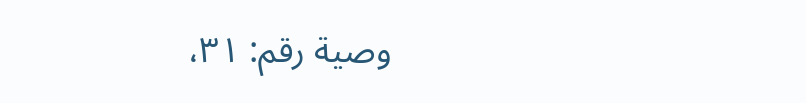وصية رقم: ٣١،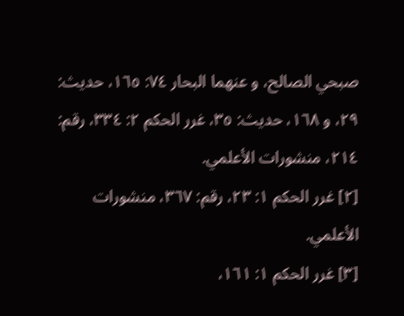صبحي الصالح، و عنهما البحار ٧٤: ١٦٥، حديث: ٢٩، و ١٦٨، حديث: ٣٥، غرر الحكم ٢: ٣٣٤، رقم: ٢١٤، منشورات الأعلمي.
[٢] غرر الحكم ١: ٢٣، رقم: ٣٦٧، منشورات الأعلمي.
[٣] غرر الحكم ١: ١٦١،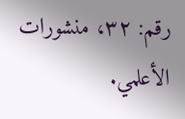رقم: ٣٢، منشورات الأعلمي.